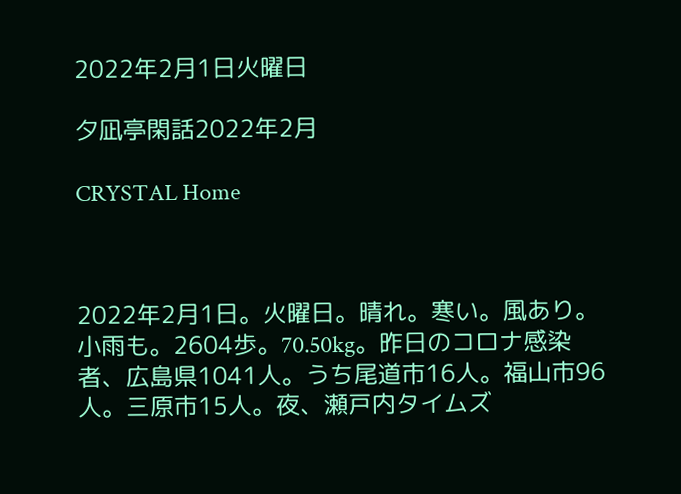2022年2月1日火曜日

夕凪亭閑話2022年2月

CRYSTAL Home



2022年2月1日。火曜日。晴れ。寒い。風あり。小雨も。2604歩。70.50kg。昨日のコロナ感染者、広島県1041人。うち尾道市16人。福山市96人。三原市15人。夜、瀬戸内タイムズ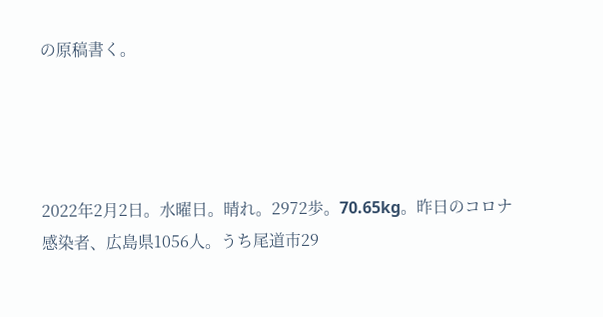の原稿書く。




2022年2月2日。水曜日。晴れ。2972歩。70.65kg。昨日のコロナ感染者、広島県1056人。うち尾道市29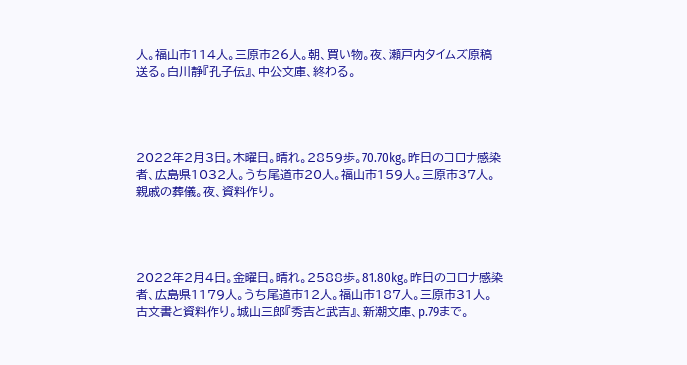人。福山市114人。三原市26人。朝、買い物。夜、瀬戸内タイムズ原稿送る。白川静『孔子伝』、中公文庫、終わる。




2022年2月3日。木曜日。晴れ。2859歩。70.70kg。昨日のコロナ感染者、広島県1032人。うち尾道市20人。福山市159人。三原市37人。親戚の葬儀。夜、資料作り。




2022年2月4日。金曜日。晴れ。2588歩。81.80kg。昨日のコロナ感染者、広島県1179人。うち尾道市12人。福山市187人。三原市31人。古文書と資料作り。城山三郎『秀吉と武吉』、新潮文庫、p.79まで。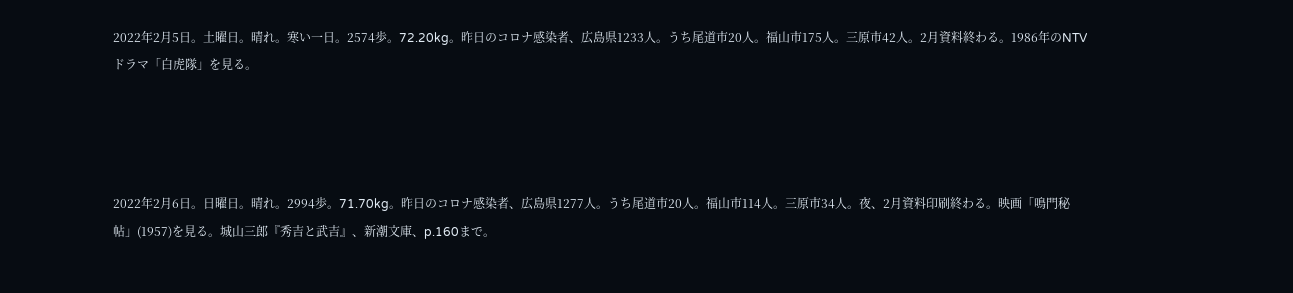2022年2月5日。土曜日。晴れ。寒い一日。2574歩。72.20kg。昨日のコロナ感染者、広島県1233人。うち尾道市20人。福山市175人。三原市42人。2月資料終わる。1986年のNTVドラマ「白虎隊」を見る。




2022年2月6日。日曜日。晴れ。2994歩。71.70kg。昨日のコロナ感染者、広島県1277人。うち尾道市20人。福山市114人。三原市34人。夜、2月資料印刷終わる。映画「鳴門秘帖」(1957)を見る。城山三郎『秀吉と武吉』、新潮文庫、p.160まで。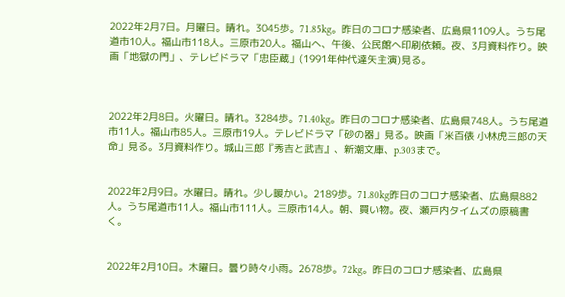2022年2月7日。月曜日。晴れ。3045歩。71.85kg。昨日のコロナ感染者、広島県1109人。うち尾道市10人。福山市118人。三原市20人。福山へ、午後、公民館へ印刷依頼。夜、3月資料作り。映画「地獄の門」、テレビドラマ「忠臣蔵」(1991年仲代達矢主演)見る。



2022年2月8日。火曜日。晴れ。3284歩。71.40kg。昨日のコロナ感染者、広島県748人。うち尾道市11人。福山市85人。三原市19人。テレビドラマ「砂の器」見る。映画「米百俵 小林虎三郎の天命」見る。3月資料作り。城山三郎『秀吉と武吉』、新潮文庫、p.303まで。


2022年2月9日。水曜日。晴れ。少し暖かい。2189歩。71.80kg昨日のコロナ感染者、広島県882人。うち尾道市11人。福山市111人。三原市14人。朝、買い物。夜、瀬戸内タイムズの原稿書く。


2022年2月10日。木曜日。曇り時々小雨。2678歩。72kg。昨日のコロナ感染者、広島県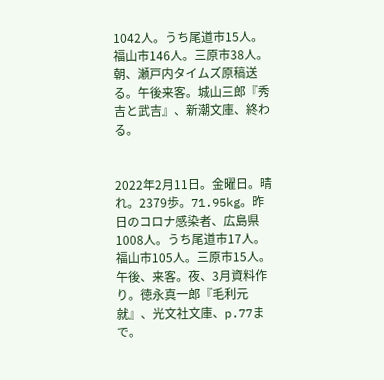1042人。うち尾道市15人。福山市146人。三原市38人。朝、瀬戸内タイムズ原稿送る。午後来客。城山三郎『秀吉と武吉』、新潮文庫、終わる。


2022年2月11日。金曜日。晴れ。2379歩。71.95kg。昨日のコロナ感染者、広島県1008人。うち尾道市17人。福山市105人。三原市15人。午後、来客。夜、3月資料作り。徳永真一郎『毛利元就』、光文社文庫、p.77まで。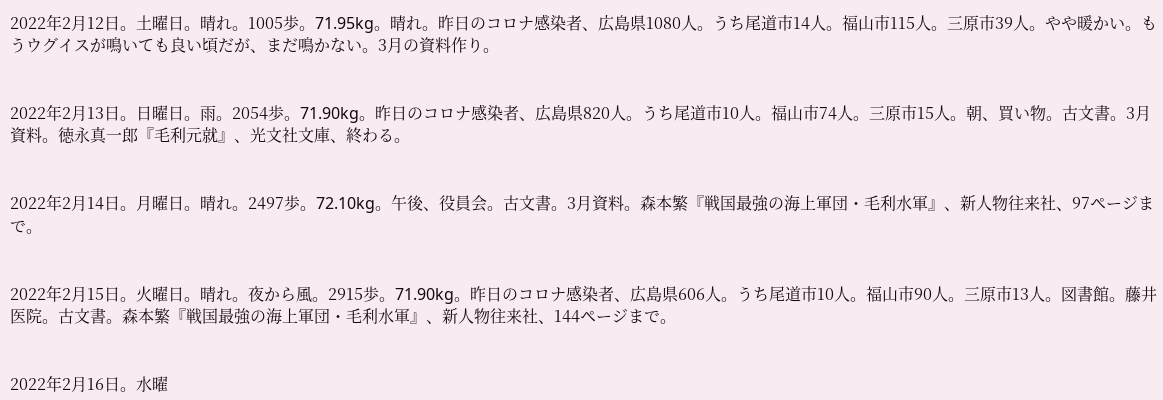2022年2月12日。土曜日。晴れ。1005歩。71.95kg。晴れ。昨日のコロナ感染者、広島県1080人。うち尾道市14人。福山市115人。三原市39人。やや暖かい。もうウグイスが鳴いても良い頃だが、まだ鳴かない。3月の資料作り。


2022年2月13日。日曜日。雨。2054歩。71.90kg。昨日のコロナ感染者、広島県820人。うち尾道市10人。福山市74人。三原市15人。朝、買い物。古文書。3月資料。徳永真一郎『毛利元就』、光文社文庫、終わる。


2022年2月14日。月曜日。晴れ。2497歩。72.10kg。午後、役員会。古文書。3月資料。森本繁『戦国最強の海上軍団・毛利水軍』、新人物往来社、97ページまで。


2022年2月15日。火曜日。晴れ。夜から風。2915歩。71.90kg。昨日のコロナ感染者、広島県606人。うち尾道市10人。福山市90人。三原市13人。図書館。藤井医院。古文書。森本繁『戦国最強の海上軍団・毛利水軍』、新人物往来社、144ページまで。


2022年2月16日。水曜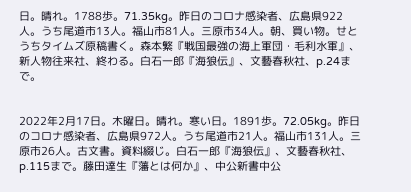日。晴れ。1788歩。71.35kg。昨日のコロナ感染者、広島県922人。うち尾道市13人。福山市81人。三原市34人。朝、買い物。せとうちタイムズ原稿書く。森本繁『戦国最強の海上軍団・毛利水軍』、新人物往来社、終わる。白石一郎『海狼伝』、文藝春秋社、p.24まで。


2022年2月17日。木曜日。晴れ。寒い日。1891歩。72.05kg。昨日のコロナ感染者、広島県972人。うち尾道市21人。福山市131人。三原市26人。古文書。資料綴じ。白石一郎『海狼伝』、文藝春秋社、p.115まで。藤田達生『藩とは何か』、中公新書中公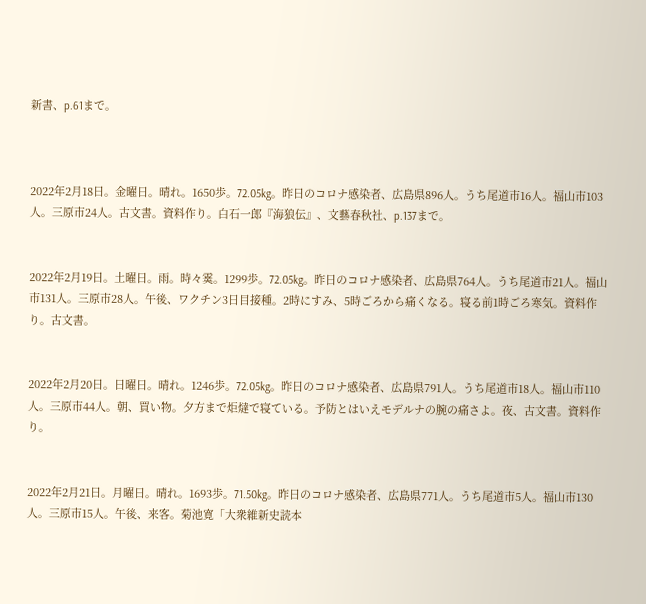新書、p.61まで。



2022年2月18日。金曜日。晴れ。1650歩。72.05kg。昨日のコロナ感染者、広島県896人。うち尾道市16人。福山市103人。三原市24人。古文書。資料作り。白石一郎『海狼伝』、文藝春秋社、p.137まで。


2022年2月19日。土曜日。雨。時々霙。1299歩。72.05kg。昨日のコロナ感染者、広島県764人。うち尾道市21人。福山市131人。三原市28人。午後、ワクチン3日目接種。2時にすみ、5時ごろから痛くなる。寝る前1時ごろ寒気。資料作り。古文書。


2022年2月20日。日曜日。晴れ。1246歩。72.05kg。昨日のコロナ感染者、広島県791人。うち尾道市18人。福山市110人。三原市44人。朝、買い物。夕方まで炬燵で寝ている。予防とはいえモデルナの腕の痛さよ。夜、古文書。資料作り。


2022年2月21日。月曜日。晴れ。1693歩。71.50kg。昨日のコロナ感染者、広島県771人。うち尾道市5人。福山市130人。三原市15人。午後、来客。菊池寛「大衆維新史読本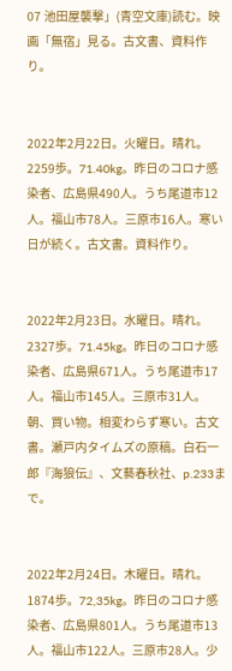07 池田屋襲撃」(青空文庫)読む。映画「無宿」見る。古文書、資料作り。


2022年2月22日。火曜日。晴れ。2259歩。71.40kg。昨日のコロナ感染者、広島県490人。うち尾道市12人。福山市78人。三原市16人。寒い日が続く。古文書。資料作り。


2022年2月23日。水曜日。晴れ。2327歩。71.45kg。昨日のコロナ感染者、広島県671人。うち尾道市17人。福山市145人。三原市31人。朝、買い物。相変わらず寒い。古文書。瀬戸内タイムズの原稿。白石一郎『海狼伝』、文藝春秋社、p.233まで。


2022年2月24日。木曜日。晴れ。1874歩。72,35kg。昨日のコロナ感染者、広島県801人。うち尾道市13人。福山市122人。三原市28人。少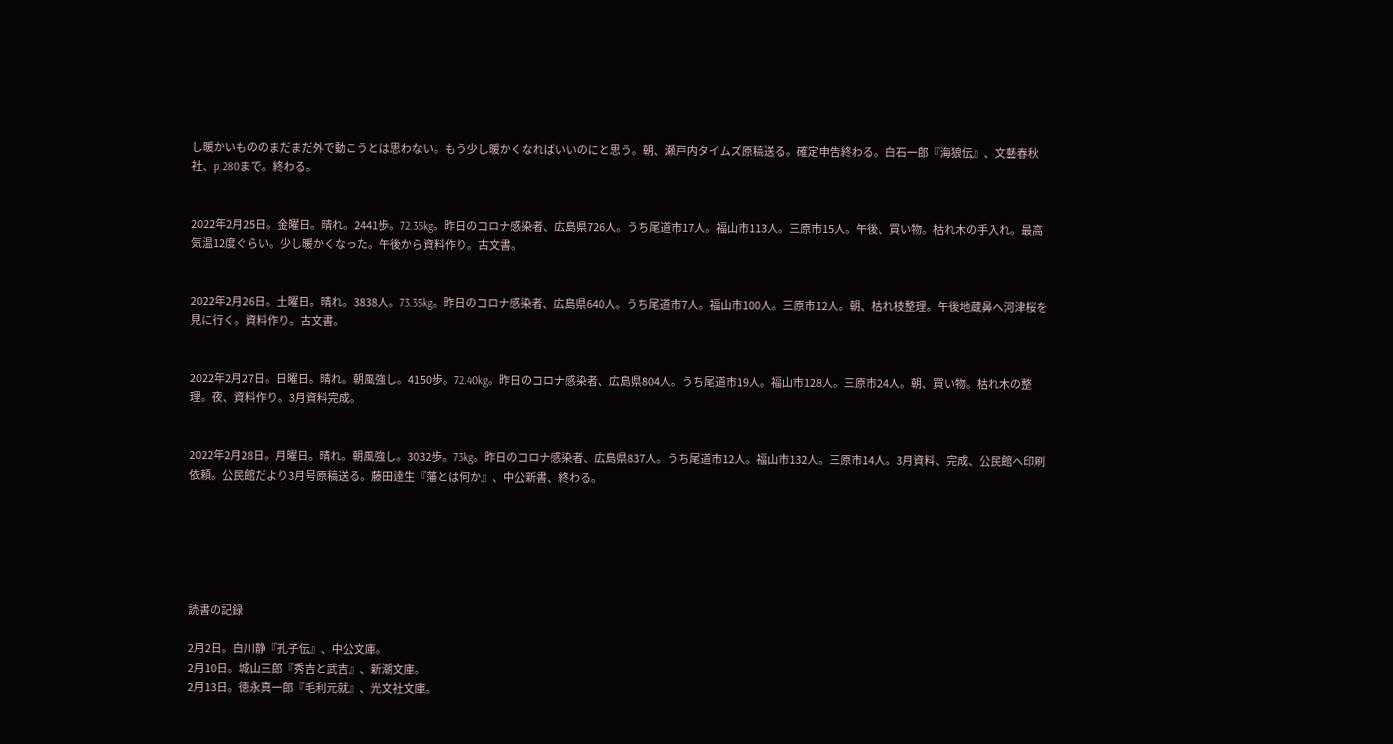し暖かいもののまだまだ外で動こうとは思わない。もう少し暖かくなればいいのにと思う。朝、瀬戸内タイムズ原稿送る。確定申告終わる。白石一郎『海狼伝』、文藝春秋社、p.280まで。終わる。


2022年2月25日。金曜日。晴れ。2441歩。72.35kg。昨日のコロナ感染者、広島県726人。うち尾道市17人。福山市113人。三原市15人。午後、買い物。枯れ木の手入れ。最高気温12度ぐらい。少し暖かくなった。午後から資料作り。古文書。


2022年2月26日。土曜日。晴れ。3838人。73.35kg。昨日のコロナ感染者、広島県640人。うち尾道市7人。福山市100人。三原市12人。朝、枯れ枝整理。午後地蔵鼻へ河津桜を見に行く。資料作り。古文書。


2022年2月27日。日曜日。晴れ。朝風強し。4150歩。72.40kg。昨日のコロナ感染者、広島県804人。うち尾道市19人。福山市128人。三原市24人。朝、買い物。枯れ木の整理。夜、資料作り。3月資料完成。


2022年2月28日。月曜日。晴れ。朝風強し。3032歩。73kg。昨日のコロナ感染者、広島県837人。うち尾道市12人。福山市132人。三原市14人。3月資料、完成、公民館へ印刷依頼。公民館だより3月号原稿送る。藤田逹生『藩とは何か』、中公新書、終わる。






読書の記録

2月2日。白川静『孔子伝』、中公文庫。
2月10日。城山三郎『秀吉と武吉』、新潮文庫。
2月13日。徳永真一郎『毛利元就』、光文社文庫。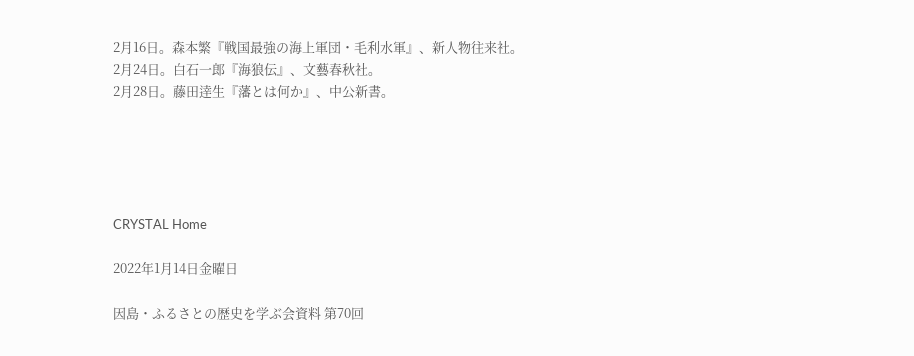2月16日。森本繁『戦国最強の海上軍団・毛利水軍』、新人物往来社。
2月24日。白石一郎『海狼伝』、文藝春秋社。
2月28日。藤田逹生『藩とは何か』、中公新書。





CRYSTAL Home

2022年1月14日金曜日

因島・ふるさとの歴史を学ぶ会資料 第70回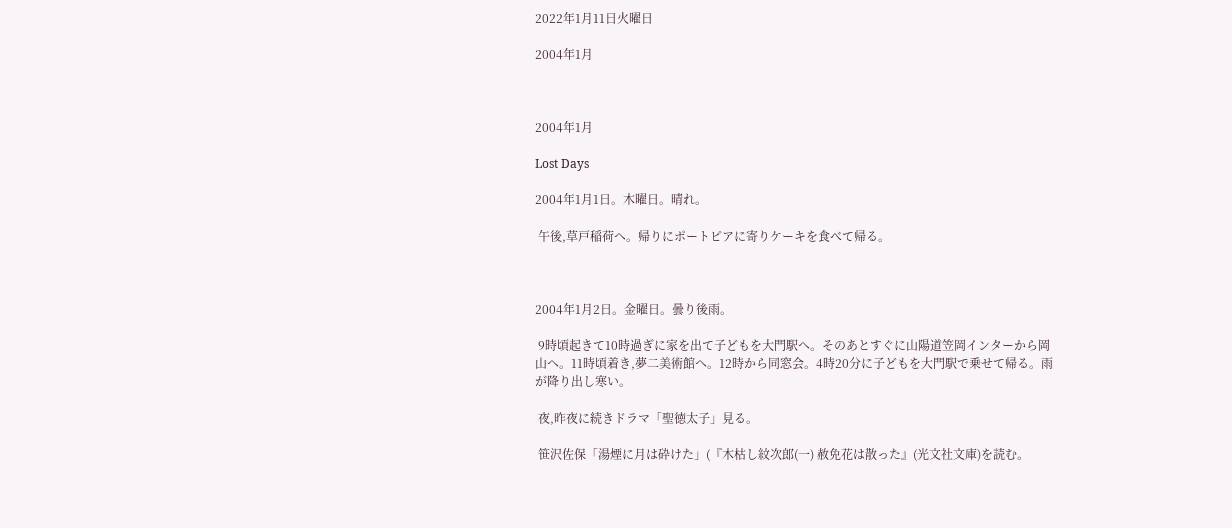2022年1月11日火曜日

2004年1月



2004年1月

Lost Days

2004年1月1日。木曜日。晴れ。

 午後,草戸稲荷へ。帰りにポートピアに寄りケーキを食べて帰る。



2004年1月2日。金曜日。曇り後雨。

 9時頃起きて10時過ぎに家を出て子どもを大門駅へ。そのあとすぐに山陽道笠岡インターから岡山へ。11時頃着き,夢二美術館へ。12時から同窓会。4時20分に子どもを大門駅で乗せて帰る。雨が降り出し寒い。

 夜,昨夜に続きドラマ「聖徳太子」見る。

 笹沢佐保「湯煙に月は砕けた」(『木枯し紋次郎(一) 赦免花は散った』(光文社文庫)を読む。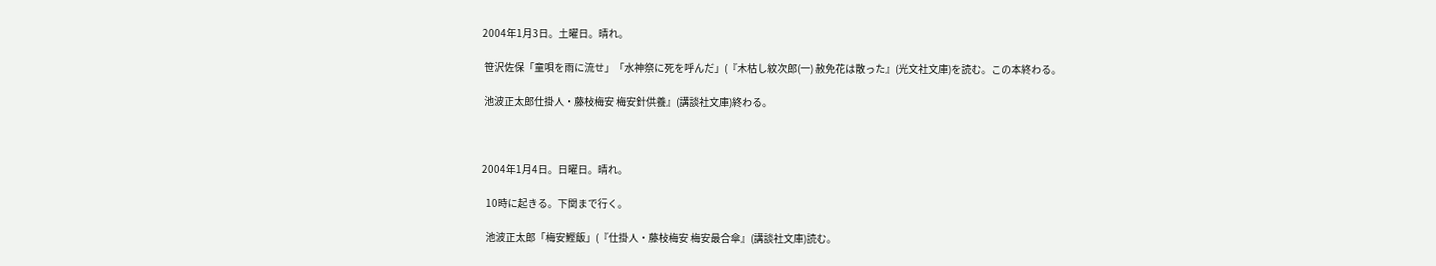2004年1月3日。土曜日。晴れ。

 笹沢佐保「童唄を雨に流せ」「水神祭に死を呼んだ」(『木枯し紋次郎(一) 赦免花は散った』(光文社文庫)を読む。この本終わる。

 池波正太郎仕掛人・藤枝梅安 梅安針供養』(講談社文庫)終わる。



2004年1月4日。日曜日。晴れ。

  10時に起きる。下関まで行く。

  池波正太郎「梅安鰹飯」(『仕掛人・藤枝梅安 梅安最合傘』(講談社文庫)読む。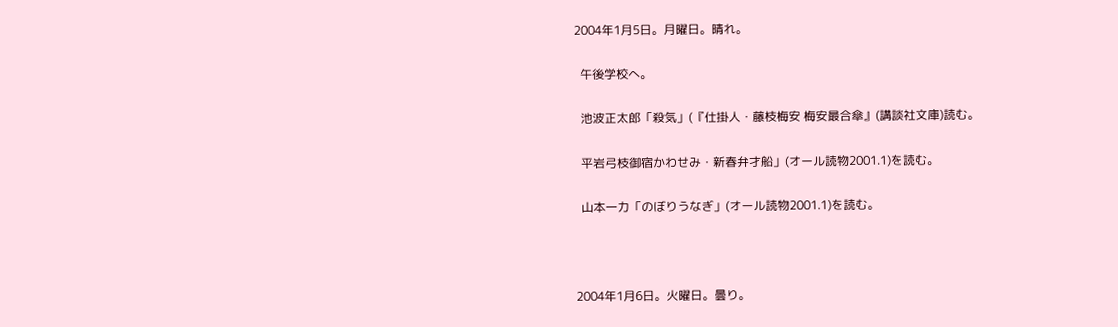2004年1月5日。月曜日。晴れ。

  午後学校へ。

  池波正太郎「殺気」(『仕掛人・藤枝梅安 梅安最合傘』(講談社文庫)読む。

  平岩弓枝御宿かわせみ・新春弁才船」(オール読物2001.1)を読む。

  山本一力「のぼりうなぎ」(オール読物2001.1)を読む。



2004年1月6日。火曜日。曇り。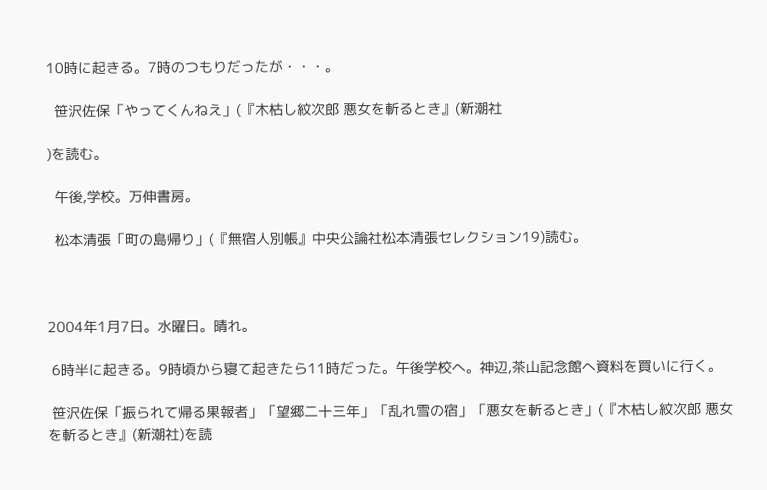10時に起きる。7時のつもりだったが・・・。

  笹沢佐保「やってくんねえ」(『木枯し紋次郎 悪女を斬るとき』(新潮社

)を読む。

  午後,学校。万伸書房。

  松本清張「町の島帰り」(『無宿人別帳』中央公論社松本清張セレクション19)読む。



2004年1月7日。水曜日。晴れ。

 6時半に起きる。9時頃から寝て起きたら11時だった。午後学校へ。神辺,茶山記念館へ資料を買いに行く。

 笹沢佐保「振られて帰る果報者」「望郷二十三年」「乱れ雪の宿」「悪女を斬るとき」(『木枯し紋次郎 悪女を斬るとき』(新潮社)を読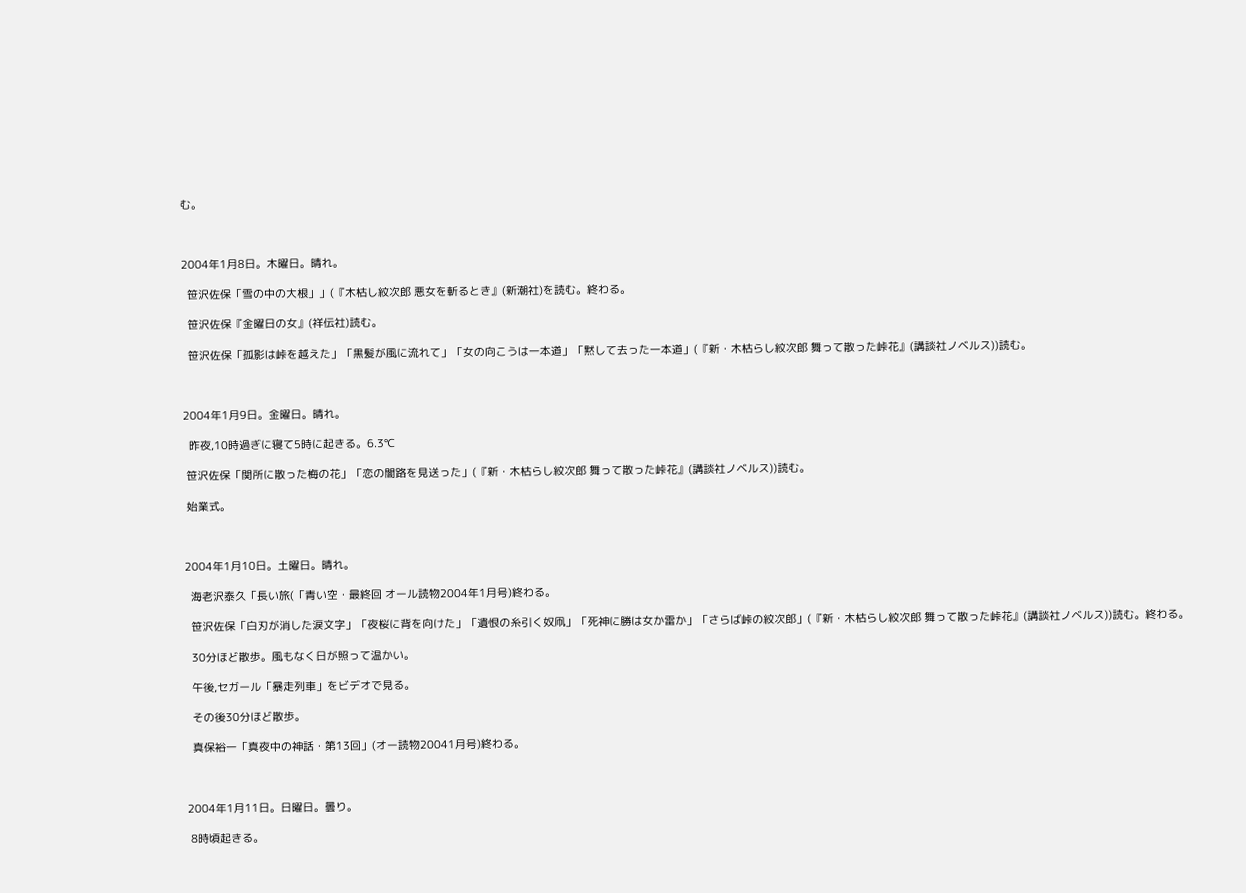む。



2004年1月8日。木曜日。晴れ。

  笹沢佐保「雪の中の大根」」(『木枯し紋次郎 悪女を斬るとき』(新潮社)を読む。終わる。

  笹沢佐保『金曜日の女』(祥伝社)読む。

  笹沢佐保「孤影は峠を越えた」「黒髪が風に流れて」「女の向こうは一本道」「黙して去った一本道」(『新・木枯らし紋次郎 舞って散った峠花』(講談社ノベルス))読む。



2004年1月9日。金曜日。晴れ。

  昨夜,10時過ぎに寝て5時に起きる。6.3℃

 笹沢佐保「関所に散った梅の花」「恋の闇路を見送った」(『新・木枯らし紋次郎 舞って散った峠花』(講談社ノベルス))読む。

 始業式。



2004年1月10日。土曜日。晴れ。

  海老沢泰久「長い旅(「青い空・最終回 オール読物2004年1月号)終わる。

  笹沢佐保「白刃が消した涙文字」「夜桜に背を向けた」「遺恨の糸引く奴凧」「死神に勝は女か雷か」「さらば峠の紋次郎」(『新・木枯らし紋次郎 舞って散った峠花』(講談社ノベルス))読む。終わる。

  30分ほど散歩。風もなく日が照って温かい。

  午後,セガール「暴走列車」をビデオで見る。

  その後30分ほど散歩。

  真保裕一「真夜中の神話・第13回」(オー読物20041月号)終わる。



2004年1月11日。日曜日。曇り。

 8時頃起きる。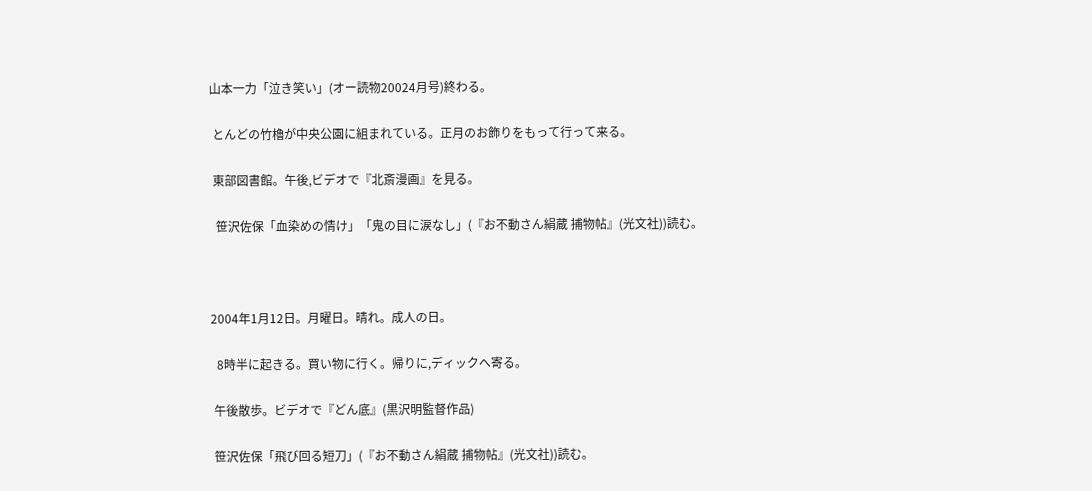山本一力「泣き笑い」(オー読物20024月号)終わる。

 とんどの竹櫓が中央公園に組まれている。正月のお飾りをもって行って来る。

 東部図書館。午後,ビデオで『北斎漫画』を見る。

  笹沢佐保「血染めの情け」「鬼の目に涙なし」(『お不動さん絹蔵 捕物帖』(光文社))読む。



2004年1月12日。月曜日。晴れ。成人の日。

  8時半に起きる。買い物に行く。帰りに,ディックへ寄る。

 午後散歩。ビデオで『どん底』(黒沢明監督作品)

 笹沢佐保「飛び回る短刀」(『お不動さん絹蔵 捕物帖』(光文社))読む。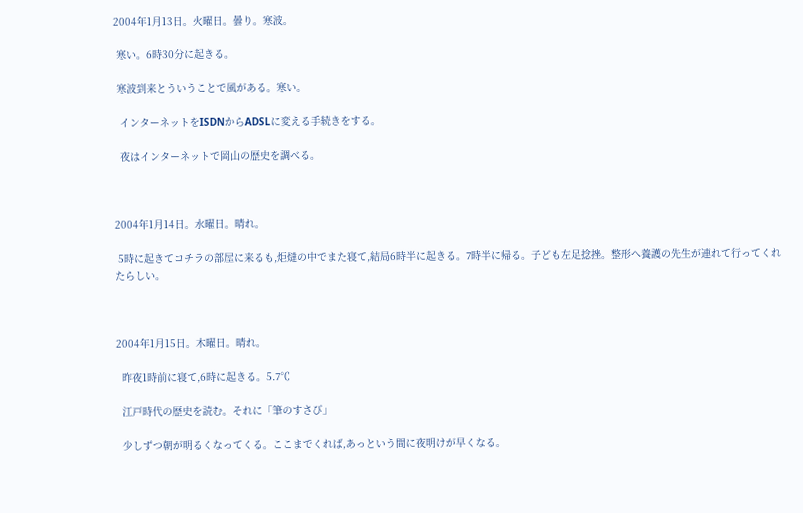2004年1月13日。火曜日。曇り。寒波。

 寒い。6時30分に起きる。

 寒波到来とういうことで風がある。寒い。

  インターネットをISDNからADSLに変える手続きをする。

  夜はインターネットで岡山の歴史を調べる。



2004年1月14日。水曜日。晴れ。

 5時に起きてコチラの部屋に来るも,炬燵の中でまた寝て,結局6時半に起きる。7時半に帰る。子ども左足捻挫。整形へ養護の先生が連れて行ってくれたらしい。



2004年1月15日。木曜日。晴れ。

  昨夜1時前に寝て,6時に起きる。5.7℃

  江戸時代の歴史を読む。それに「筆のすさび」

  少しずつ朝が明るくなってくる。ここまでくれば,あっという間に夜明けが早くなる。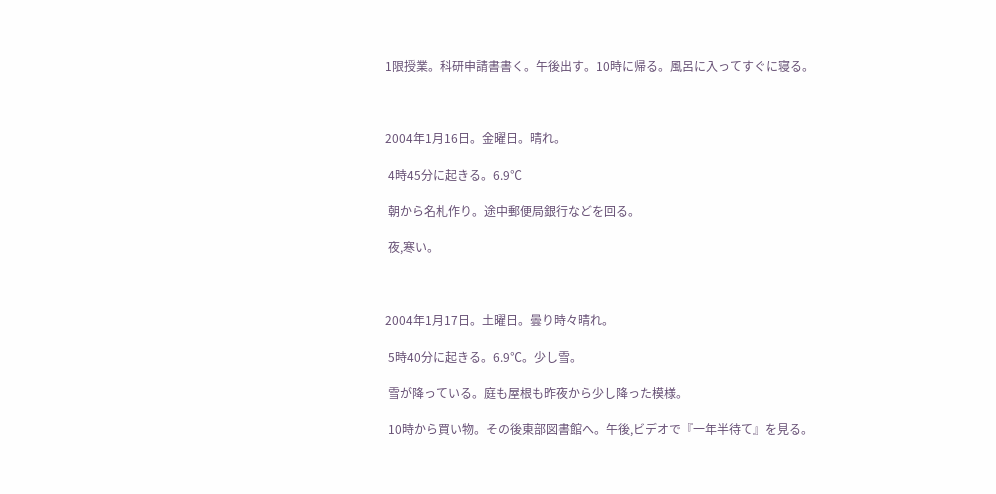1限授業。科研申請書書く。午後出す。10時に帰る。風呂に入ってすぐに寝る。



2004年1月16日。金曜日。晴れ。

 4時45分に起きる。6.9℃

 朝から名札作り。途中郵便局銀行などを回る。

 夜,寒い。



2004年1月17日。土曜日。曇り時々晴れ。

 5時40分に起きる。6.9℃。少し雪。

 雪が降っている。庭も屋根も昨夜から少し降った模様。

 10時から買い物。その後東部図書館へ。午後,ビデオで『一年半待て』を見る。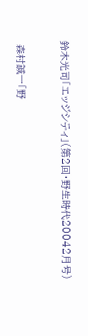鈴木光司「エッジシティ」(第2回・野生時代20042月号)

 森村誠一「野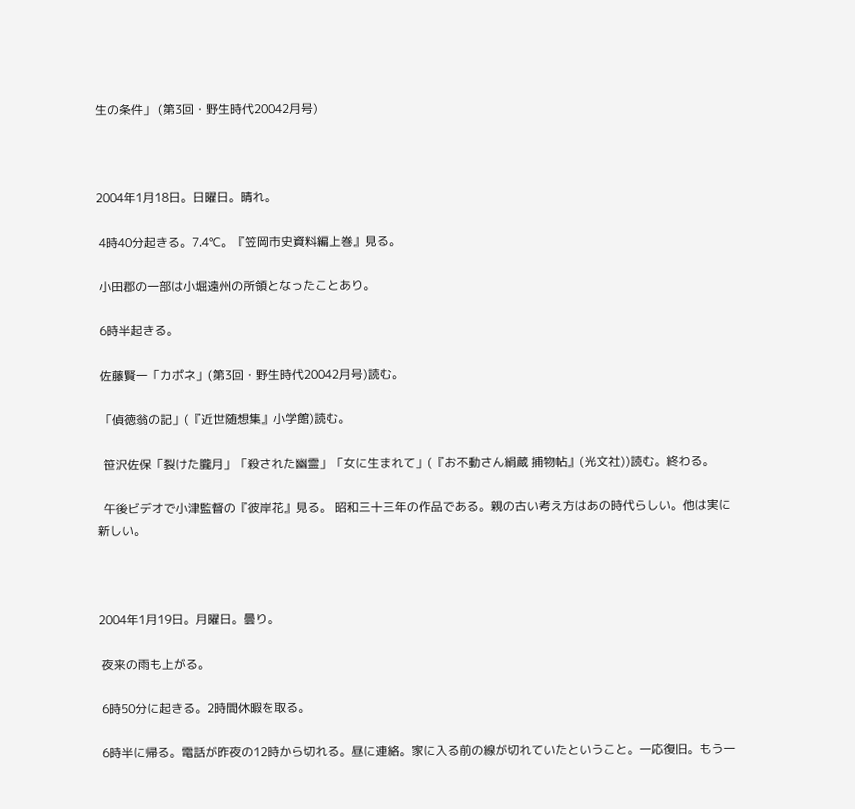生の条件」 (第3回・野生時代20042月号)



2004年1月18日。日曜日。晴れ。

 4時40分起きる。7.4℃。『笠岡市史資料編上巻』見る。

 小田郡の一部は小堀遠州の所領となったことあり。

 6時半起きる。

 佐藤賢一「カポネ」(第3回・野生時代20042月号)読む。

 「偵徳翁の記」(『近世随想集』小学館)読む。

  笹沢佐保「裂けた朧月」「殺された幽霊」「女に生まれて」(『お不動さん絹蔵 捕物帖』(光文社))読む。終わる。

  午後ビデオで小津監督の『彼岸花』見る。 昭和三十三年の作品である。親の古い考え方はあの時代らしい。他は実に新しい。



2004年1月19日。月曜日。曇り。

 夜来の雨も上がる。

 6時50分に起きる。2時間休暇を取る。

 6時半に帰る。電話が昨夜の12時から切れる。昼に連絡。家に入る前の線が切れていたということ。一応復旧。もう一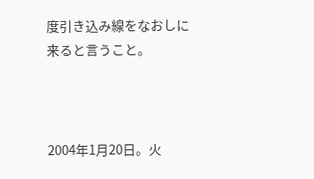度引き込み線をなおしに来ると言うこと。



2004年1月20日。火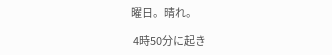曜日。晴れ。

 4時50分に起き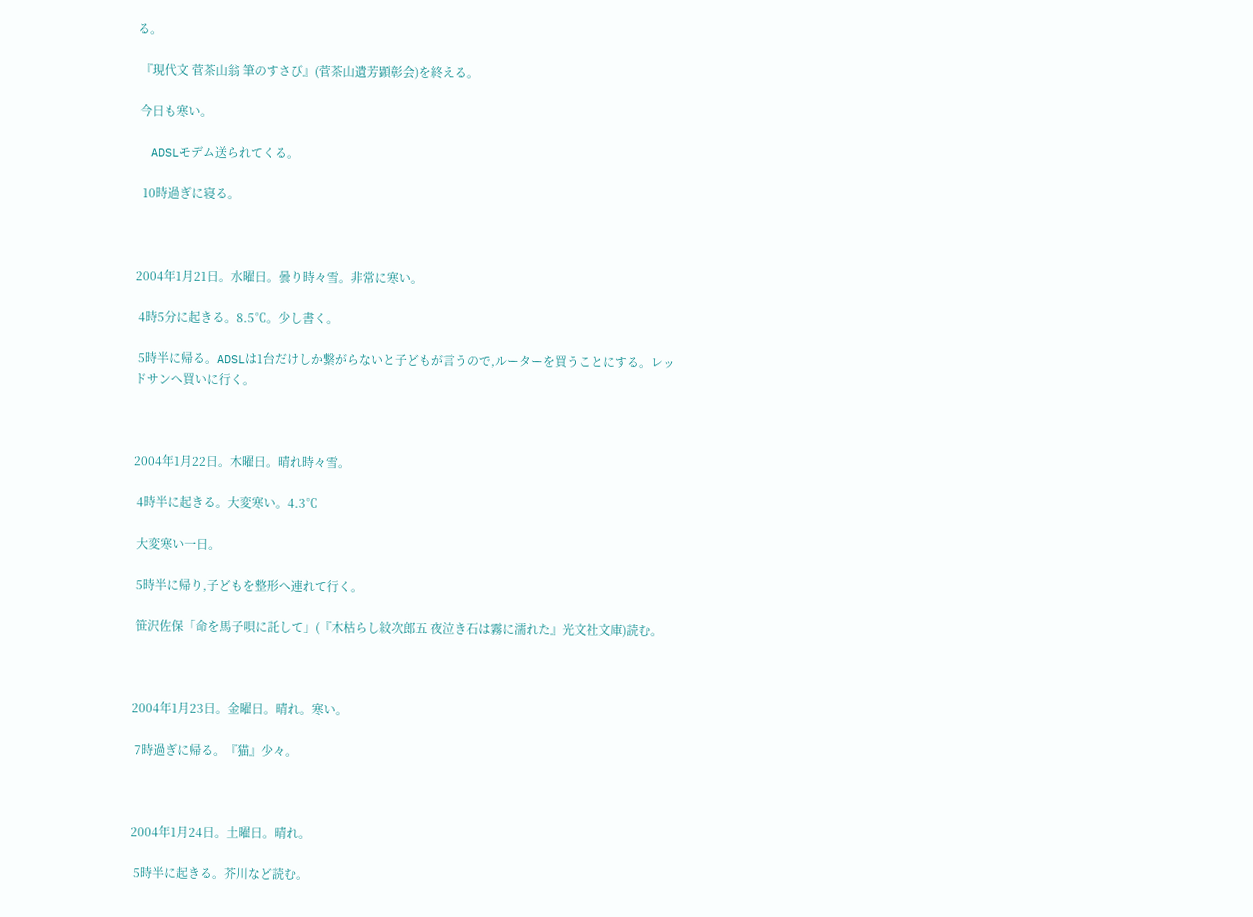る。

 『現代文 菅茶山翁 筆のすさび』(菅茶山遺芳顕彰会)を終える。

 今日も寒い。

  ADSLモデム送られてくる。

  10時過ぎに寝る。



2004年1月21日。水曜日。曇り時々雪。非常に寒い。

 4時5分に起きる。8.5℃。少し書く。

 5時半に帰る。ADSLは1台だけしか繋がらないと子どもが言うので,ルーターを買うことにする。レッドサンへ買いに行く。



2004年1月22日。木曜日。晴れ時々雪。

 4時半に起きる。大変寒い。4.3℃

 大変寒い一日。

 5時半に帰り,子どもを整形へ連れて行く。

 笹沢佐保「命を馬子唄に託して」(『木枯らし紋次郎五 夜泣き石は霧に濡れた』光文社文庫)読む。



2004年1月23日。金曜日。晴れ。寒い。

 7時過ぎに帰る。『猫』少々。



2004年1月24日。土曜日。晴れ。

 5時半に起きる。芥川など読む。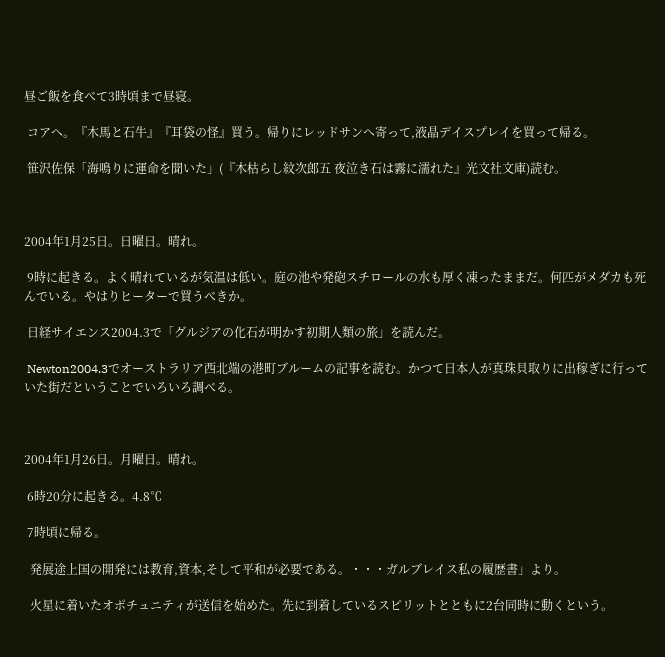昼ご飯を食べて3時頃まで昼寝。

 コアへ。『木馬と石牛』『耳袋の怪』買う。帰りにレッドサンへ寄って,液晶デイスプレイを買って帰る。

 笹沢佐保「海鳴りに運命を聞いた」(『木枯らし紋次郎五 夜泣き石は霧に濡れた』光文社文庫)読む。



2004年1月25日。日曜日。晴れ。

 9時に起きる。よく晴れているが気温は低い。庭の池や発砲スチロールの水も厚く凍ったままだ。何匹がメダカも死んでいる。やはりヒーターで買うべきか。

 日経サイエンス2004.3で「グルジアの化石が明かす初期人類の旅」を読んだ。

 Newton2004.3でオーストラリア西北端の港町ブルームの記事を読む。かつて日本人が真珠貝取りに出稼ぎに行っていた街だということでいろいろ調べる。



2004年1月26日。月曜日。晴れ。

 6時20分に起きる。4.8℃

 7時頃に帰る。

  発展途上国の開発には教育,資本,そして平和が必要である。・・・ガルブレイス私の履歴書」より。

  火星に着いたオポチュニティが送信を始めた。先に到着しているスピリットとともに2台同時に動くという。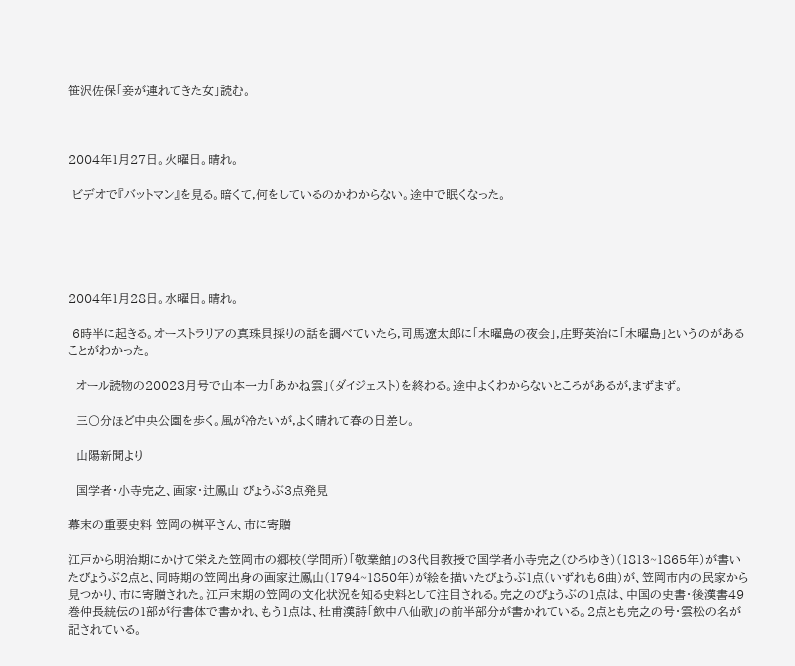笹沢佐保「妾が連れてきた女」読む。



2004年1月27日。火曜日。晴れ。

 ビデオで『バットマン』を見る。暗くて,何をしているのかわからない。途中で眠くなった。





2004年1月28日。水曜日。晴れ。

 6時半に起きる。オーストラリアの真珠貝採りの話を調べていたら,司馬遼太郎に「木曜島の夜会」,庄野英治に「木曜島」というのがあることがわかった。

  オール読物の20023月号で山本一力「あかね雲」(ダイジェスト)を終わる。途中よくわからないところがあるが,まずまず。

  三〇分ほど中央公園を歩く。風が冷たいが,よく晴れて春の日差し。

  山陽新聞より

  国学者・小寺完之、画家・辻鳳山 びょうぶ3点発見

幕末の重要史料 笠岡の桝平さん、市に寄贈

江戸から明治期にかけて栄えた笠岡市の郷校(学問所)「敬業館」の3代目教授で国学者小寺完之(ひろゆき)(1813~1865年)が書いたびょうぶ2点と、同時期の笠岡出身の画家辻鳳山(1794~1850年)が絵を描いたびょうぶ1点(いずれも6曲)が、笠岡市内の民家から見つかり、市に寄贈された。江戸末期の笠岡の文化状況を知る史料として注目される。完之のびょうぶの1点は、中国の史書・後漢書49巻仲長統伝の1部が行書体で書かれ、もう1点は、杜甫漢詩「飲中八仙歌」の前半部分が書かれている。2点とも完之の号・雲松の名が記されている。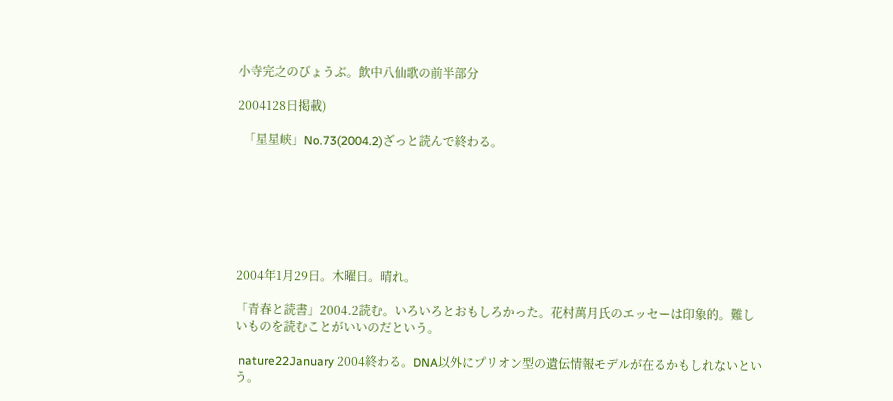小寺完之のびょうぶ。飲中八仙歌の前半部分

2004128日掲載)

  「星星峡」No.73(2004.2)ざっと読んで終わる。







2004年1月29日。木曜日。晴れ。

「青春と読書」2004.2読む。いろいろとおもしろかった。花村萬月氏のエッセーは印象的。難しいものを読むことがいいのだという。

 nature22January 2004終わる。DNA以外にプリオン型の遺伝情報モデルが在るかもしれないという。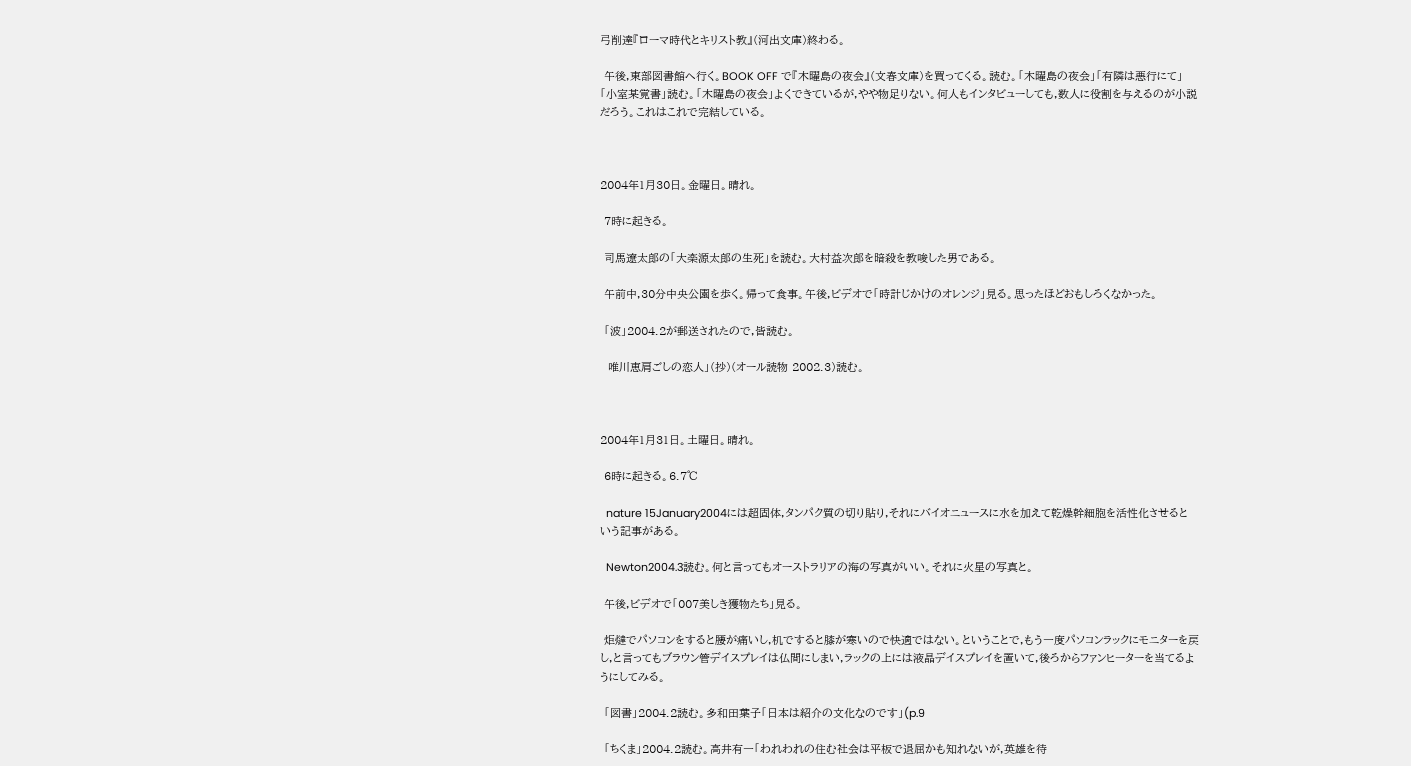弓削達『ローマ時代とキリスト教』(河出文庫)終わる。

 午後,東部図書館へ行く。BOOK OFF で『木曜島の夜会』(文春文庫)を買ってくる。読む。「木曜島の夜会」「有隣は悪行にて」「小室某覚書」読む。「木曜島の夜会」よくできているが,やや物足りない。何人もインタビューしても,数人に役割を与えるのが小説だろう。これはこれで完結している。



2004年1月30日。金曜日。晴れ。

 7時に起きる。

 司馬遼太郎の「大楽源太郎の生死」を読む。大村益次郎を暗殺を教唆した男である。

 午前中,30分中央公園を歩く。帰って食事。午後,ビデオで「時計じかけのオレンジ」見る。思ったほどおもしろくなかった。

 「波」2004.2が郵送されたので,皆読む。

  唯川恵肩ごしの恋人」(抄)(オール読物 2002.3)読む。



2004年1月31日。土曜日。晴れ。

 6時に起きる。6.7℃

  nature 15January2004には超固体,タンパク質の切り貼り,それにバイオニュースに水を加えて乾燥幹細胞を活性化させるという記事がある。

  Newton2004.3読む。何と言ってもオーストラリアの海の写真がいい。それに火星の写真と。

 午後,ビデオで「007美しき獲物たち」見る。

 炬燵でパソコンをすると腰が痛いし,机ですると膝が寒いので快適ではない。ということで,もう一度パソコンラックにモニターを戻し,と言ってもブラウン管デイスプレイは仏間にしまい,ラックの上には液晶デイスプレイを置いて,後ろからファンヒーターを当てるようにしてみる。

 「図書」2004.2読む。多和田葉子「日本は紹介の文化なのです」(p.9

 「ちくま」2004.2読む。高井有一「われわれの住む社会は平板で退屈かも知れないが,英雄を待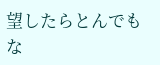望したらとんでもな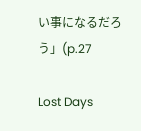い事になるだろう」(p.27

Lost Days